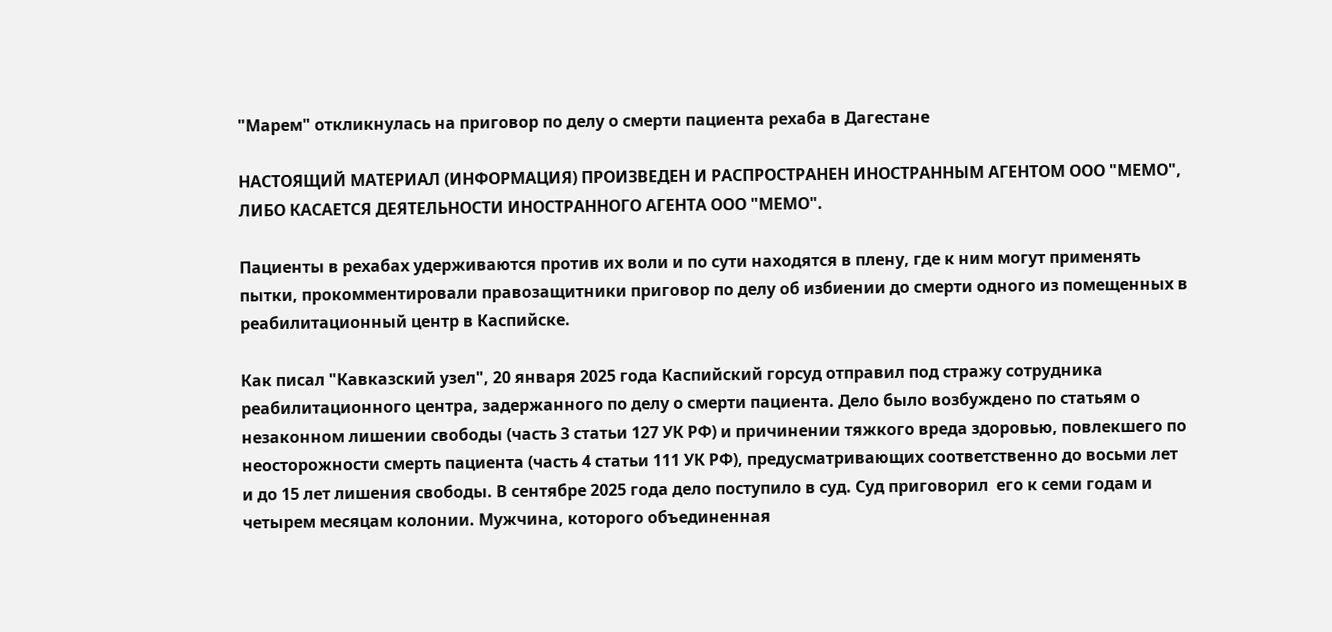"Марем" откликнулась на приговор по делу о смерти пациента рехаба в Дагестане

НАСТОЯЩИЙ МАТЕРИАЛ (ИНФОРМАЦИЯ) ПРОИЗВЕДЕН И РАСПРОСТРАНЕН ИНОСТРАННЫМ АГЕНТОМ ООО "МЕМО", ЛИБО КАСАЕТСЯ ДЕЯТЕЛЬНОСТИ ИНОСТРАННОГО АГЕНТА ООО "МЕМО".

Пациенты в рехабах удерживаются против их воли и по сути находятся в плену, где к ним могут применять пытки, прокомментировали правозащитники приговор по делу об избиении до смерти одного из помещенных в реабилитационный центр в Каспийске.

Как писал "Кавказский узел", 20 января 2025 года Каспийский горсуд отправил под стражу сотрудника реабилитационного центра, задержанного по делу о смерти пациента. Дело было возбуждено по статьям о незаконном лишении свободы (часть 3 статьи 127 УК РФ) и причинении тяжкого вреда здоровью, повлекшего по неосторожности смерть пациента (часть 4 статьи 111 УК РФ), предусматривающих соответственно до восьми лет и до 15 лет лишения свободы. В сентябре 2025 года дело поступило в суд. Суд приговорил  его к семи годам и четырем месяцам колонии. Мужчина, которого объединенная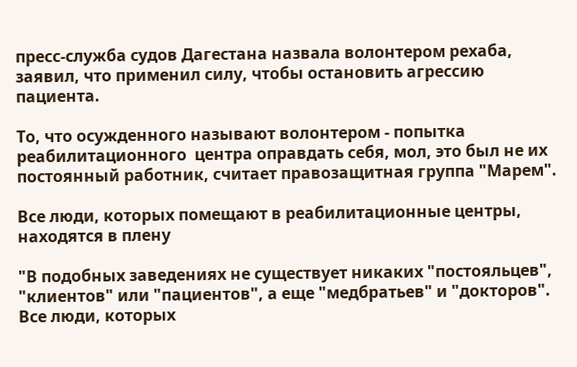пресс-служба судов Дагестана назвала волонтером рехаба, заявил, что применил силу, чтобы остановить агрессию пациента.

То, что осужденного называют волонтером - попытка реабилитационного  центра оправдать себя, мол, это был не их постоянный работник, считает правозащитная группа "Марем".

Все люди, которых помещают в реабилитационные центры, находятся в плену

"В подобных заведениях не существует никаких "постояльцев", "клиентов" или "пациентов", а еще "медбратьев" и "докторов". Все люди, которых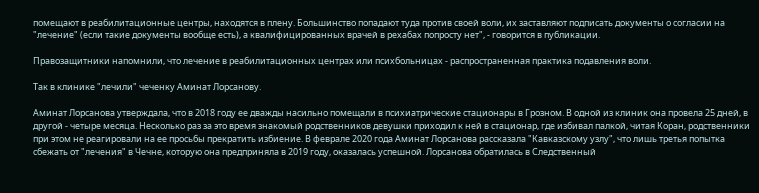помещают в реабилитационные центры, находятся в плену. Большинство попадают туда против своей воли, их заставляют подписать документы о согласии на "лечение" (если такие документы вообще есть), а квалифицированных врачей в рехабах попросту нет", - говорится в публикации.

Правозащитники напомнили, что лечение в реабилитационных центрах или психбольницах - распространенная практика подавления воли.

Так в клинике "лечили" чеченку Аминат Лорсанову.

Аминат Лорсанова утверждала, что в 2018 году ее дважды насильно помещали в психиатрические стационары в Грозном. В одной из клиник она провела 25 дней, в другой - четыре месяца. Несколько раз за это время знакомый родственников девушки приходил к ней в стационар, где избивал палкой, читая Коран, родственники при этом не реагировали на ее просьбы прекратить избиение. В феврале 2020 года Аминат Лорсанова рассказала "Кавказскому узлу", что лишь третья попытка сбежать от "лечения" в Чечне, которую она предприняла в 2019 году, оказалась успешной. Лорсанова обратилась в Следственный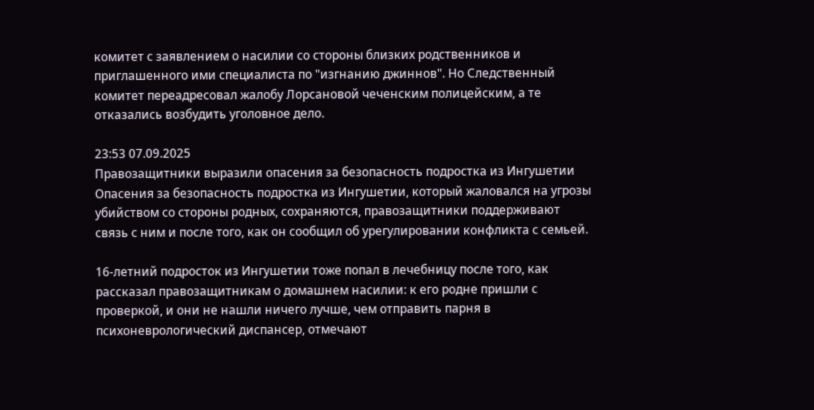комитет с заявлением о насилии со стороны близких родственников и приглашенного ими специалиста по "изгнанию джиннов". Но Следственный комитет переадресовал жалобу Лорсановой чеченским полицейским, а те отказались возбудить уголовное дело.

23:53 07.09.2025
Правозащитники выразили опасения за безопасность подростка из Ингушетии
Опасения за безопасность подростка из Ингушетии, который жаловался на угрозы убийством со стороны родных, сохраняются, правозащитники поддерживают связь с ним и после того, как он сообщил об урегулировании конфликта с семьей.

16-летний подросток из Ингушетии тоже попал в лечебницу после того, как рассказал правозащитникам о домашнем насилии: к его родне пришли с проверкой, и они не нашли ничего лучше, чем отправить парня в психоневрологический диспансер, отмечают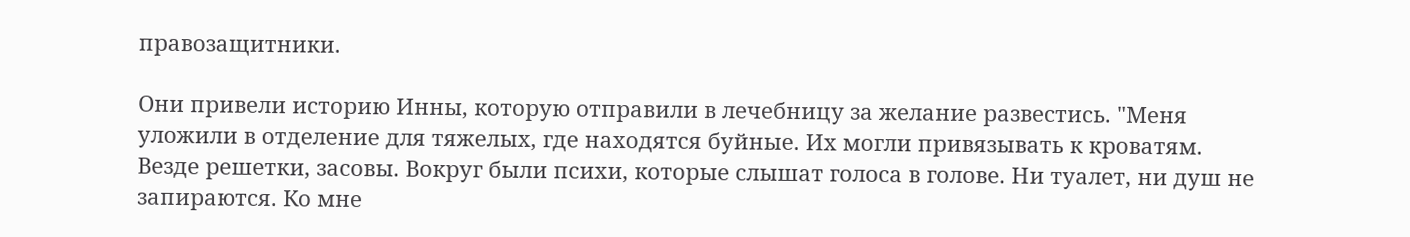правозащитники.

Они привели историю Инны, которую отправили в лечебницу за желание развестись. "Меня уложили в отделение для тяжелых, где находятся буйные. Их могли привязывать к кроватям. Везде решетки, засовы. Вокруг были психи, которые слышат голоса в голове. Ни туалет, ни душ не запираются. Ко мне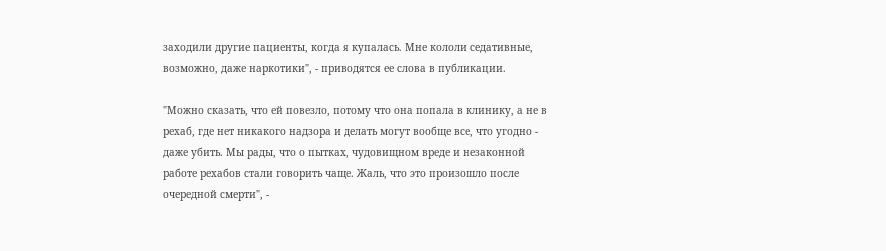заходили другие пациенты, когда я купалась. Мне кололи седативные, возможно, даже наркотики", - приводятся ее слова в публикации.

"Можно сказать, что ей повезло, потому что она попала в клинику, а не в рехаб, где нет никакого надзора и делать могут вообще все, что угодно - даже убить. Мы рады, что о пытках, чудовищном вреде и незаконной работе рехабов стали говорить чаще. Жаль, что это произошло после очередной смерти", -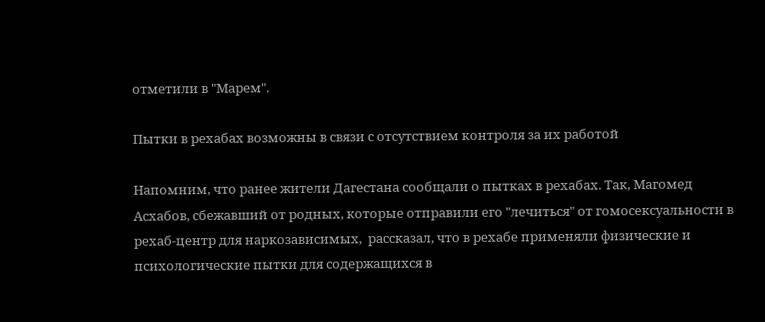отметили в "Марем".

Пытки в рехабах возможны в связи с отсутствием контроля за их работой

Напомним, что ранее жители Дагестана сообщали о пытках в рехабах. Так, Магомед Асхабов, сбежавший от родных, которые отправили его "лечиться" от гомосексуальности в рехаб-центр для наркозависимых,  рассказал, что в рехабе применяли физические и психологические пытки для содержащихся в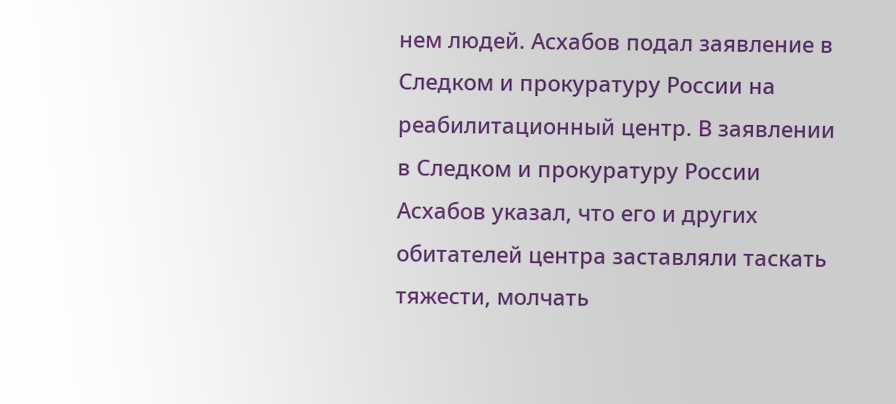нем людей. Асхабов подал заявление в Следком и прокуратуру России на реабилитационный центр. В заявлении в Следком и прокуратуру России Асхабов указал, что его и других обитателей центра заставляли таскать тяжести, молчать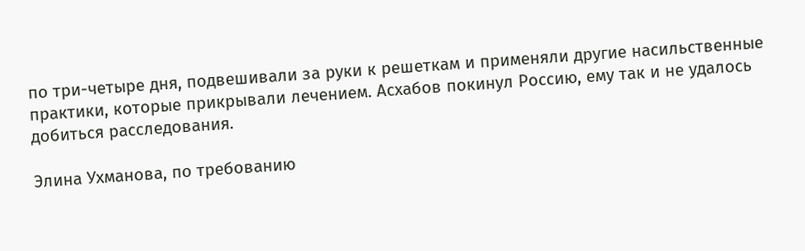по три-четыре дня, подвешивали за руки к решеткам и применяли другие насильственные практики, которые прикрывали лечением. Асхабов покинул Россию, ему так и не удалось добиться расследования.

Элина Ухманова, по требованию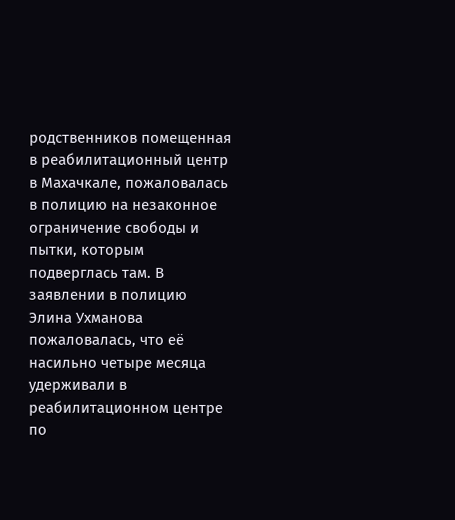родственников помещенная в реабилитационный центр в Махачкале, пожаловалась в полицию на незаконное ограничение свободы и пытки, которым подверглась там. В заявлении в полицию Элина Ухманова пожаловалась, что её насильно четыре месяца удерживали в реабилитационном центре по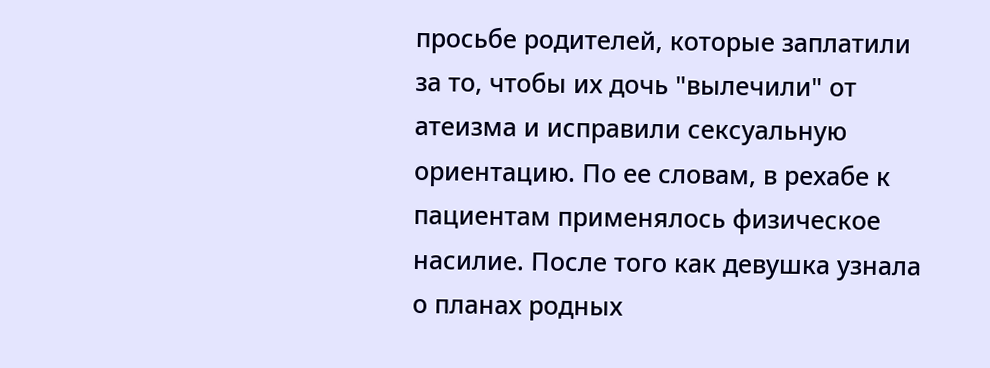просьбе родителей, которые заплатили за то, чтобы их дочь "вылечили" от атеизма и исправили сексуальную ориентацию. По ее словам, в рехабе к пациентам применялось физическое насилие. После того как девушка узнала о планах родных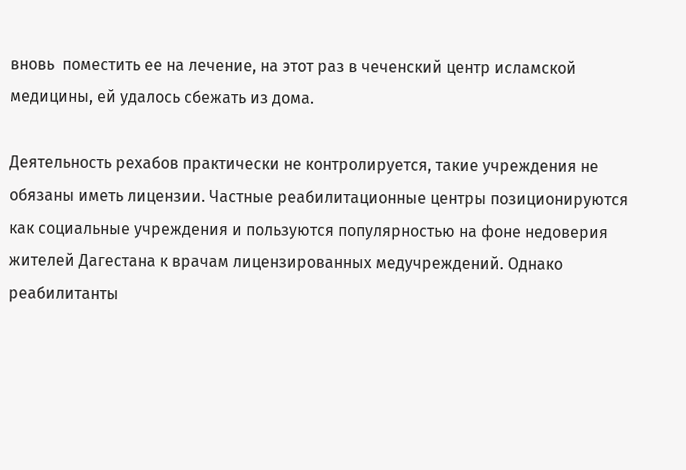вновь  поместить ее на лечение, на этот раз в чеченский центр исламской медицины, ей удалось сбежать из дома.

Деятельность рехабов практически не контролируется, такие учреждения не обязаны иметь лицензии. Частные реабилитационные центры позиционируются как социальные учреждения и пользуются популярностью на фоне недоверия жителей Дагестана к врачам лицензированных медучреждений. Однако реабилитанты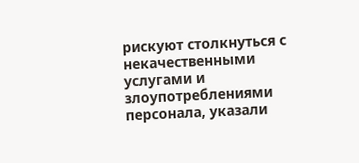рискуют столкнуться с некачественными услугами и злоупотреблениями персонала, указали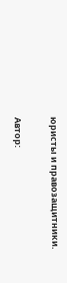юристы и правозащитники.

Автор: